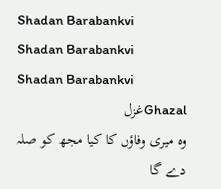Shadan Barabankvi
Shadan Barabankvi
Shadan Barabankvi
Ghazalغزل
وہ میری وفاؤں کا کیا مجھ کو صلہ دے گا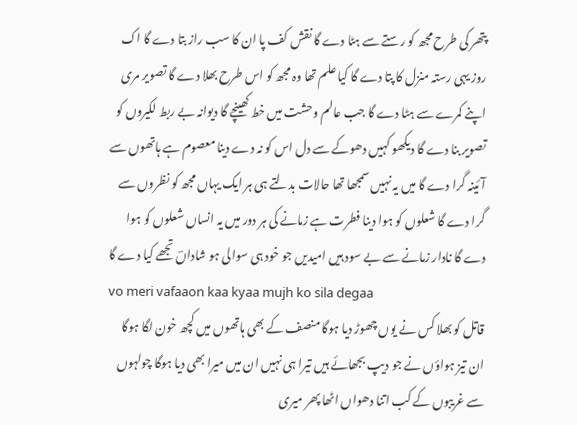پتھر کی طرح مجھ کو رستے سے ہٹا دے گا نقش کف پا ان کا سب راز بتا دے گا اک روز یہی رستہ منزل کا پتا دے گا کیا علم تھا وہ مجھ کو اس طرح بھلا دے گا تصویر مری اپنے کمرے سے ہٹا دے گا جب عالم وحشت میں خط کھینچے گا دیوانہ بے ربط لکیروں کو تصویر بنا دے گا دیکھو کہیں دھوکے سے دل اس کو نہ دے دینا معصوم ہے ہاتھوں سے آئینہ گرا دے گا میں یہ نہیں سمجھا تھا حالات بدلتے ہی ہر ایک یہاں مجھ کو نظروں سے گرا دے گا شعلوں کو ہوا دینا فطرت ہے زمانے کی ہر دور میں یہ انساں شعلوں کو ہوا دے گا نادار زمانے سے بے سود ہیں امیدیں جو خود ہی سوالی ہو شاداںؔ تجھے کیا دے گا
vo meri vafaaon kaa kyaa mujh ko sila degaa
قاتل کو بھلا کس نے یوں چھوڑ دیا ہوگا منصف کے بھی ہاتھوں میں کچھ خون لگا ہوگا ان تیز ہواؤں نے جو دیپ بجھائے ہیں تیرا ہی نہیں ان میں میرا بھی دیا ہوگا چولہوں سے غریبوں کے کب اتنا دھواں اٹھا پھر میری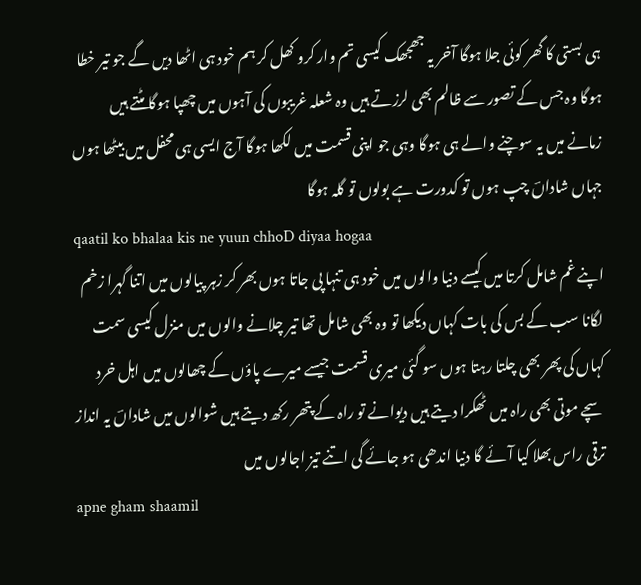ہی بستی کا گھر کوئی جلا ہوگا آخر یہ جھجھک کیسی تم وار کرو کھل کر ہم خود ہی اٹھا دیں گے جو تیر خطا ہوگا وہ جس کے تصور سے ظالم بھی لرزتے ہیں وہ شعلہ غریبوں کی آہوں میں چھپا ہوگا مٹتے ہیں زمانے میں یہ سوچنے والے ہی ہوگا وہی جو اپنی قسمت میں لکھا ہوگا آج ایسی ہی محفل میں بیٹھا ہوں جہاں شاداںؔ چپ ہوں تو کدورت ہے بولوں تو گلہ ہوگا
qaatil ko bhalaa kis ne yuun chhoD diyaa hogaa
اپنے غم شامل کرتا میں کیسے دنیا والوں میں خود ہی تنہا پی جاتا ہوں بھر کر زہر پیالوں میں اتنا گہرا زخم لگانا سب کے بس کی بات کہاں دیکھا تو وہ بھی شامل تھا تیر چلانے والوں میں منزل کیسی سمت کہاں کی پھر بھی چلتا رہتا ہوں سو گئی میری قسمت جیسے میرے پاؤں کے چھالوں میں اہل خرد سچے موتی بھی راہ میں ٹھکرا دیتے ہیں دیوانے تو راہ کے پتھر رکھ دیتے ہیں شوالوں میں شاداںؔ یہ انداز ترقی راس بھلا کیا آئے گا دنیا اندھی ہو جائے گی اتنے تیز اجالوں میں
apne gham shaamil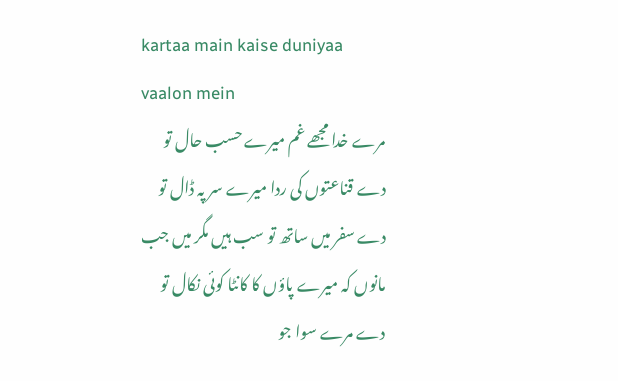kartaa main kaise duniyaa vaalon mein
مرے خدا مجھے غم میرے حسب حال تو دے قناعتوں کی ردا میرے سر پہ ڈال تو دے سفر میں ساتھ تو سب ہیں مگر میں جب مانوں کہ میرے پاؤں کا کانٹا کوئی نکال تو دے مرے سوا جو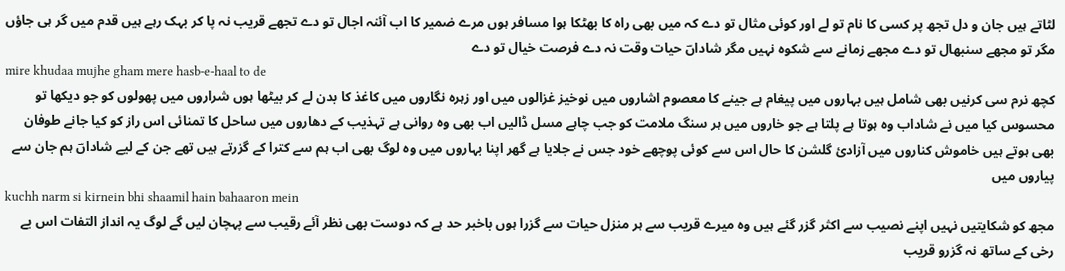لٹاتے ہیں جان و دل تجھ پر کسی کا نام تو لے اور کوئی مثال تو دے کہ میں بھی راہ کا بھٹکا ہوا مسافر ہوں مرے ضمیر کا اب آئنہ اجال تو دے تجھے قریب نہ پا کر بہک رہے ہیں قدم میں گر ہی جاؤں مگر تو مجھے سنبھال تو دے مجھے زمانے سے شکوہ نہیں مگر شاداںؔ حیات وقت نہ دے فرصت خیال تو دے
mire khudaa mujhe gham mere hasb-e-haal to de
کچھ نرم سی کرنیں بھی شامل ہیں بہاروں میں پیغام ہے جینے کا معصوم اشاروں میں نوخیز غزالوں میں اور زہرہ نگاروں میں کاغذ کا بدن لے کر بیٹھا ہوں شراروں میں پھولوں کو جو دیکھا تو محسوس کیا میں نے شاداب وہ ہوتا ہے پلتا ہے جو خاروں میں ہر سنگ ملامت کو جب چاہے مسل ڈالیں اب بھی وہ روانی ہے تہذیب کے دھاروں میں ساحل کا تمنائی اس راز کو کیا جانے طوفان بھی ہوتے ہیں خاموش کناروں میں آزادیٔ گلشن کا حال اس سے کوئی پوچھے خود جس نے جلایا ہے گھر اپنا بہاروں میں وہ لوگ بھی اب ہم سے کترا کے گزرتے ہیں تھے جن کے لیے شاداںؔ ہم جان سے پیاروں میں
kuchh narm si kirnein bhi shaamil hain bahaaron mein
مجھ کو شکایتیں نہیں اپنے نصیب سے اکثر گزر گئے ہیں وہ میرے قریب سے ہر منزل حیات سے گزرا ہوں باخبر حد ہے کہ دوست بھی نظر آئے رقیب سے پہچان لیں گے لوگ یہ انداز التفات اس بے رخی کے ساتھ نہ گزرو قریب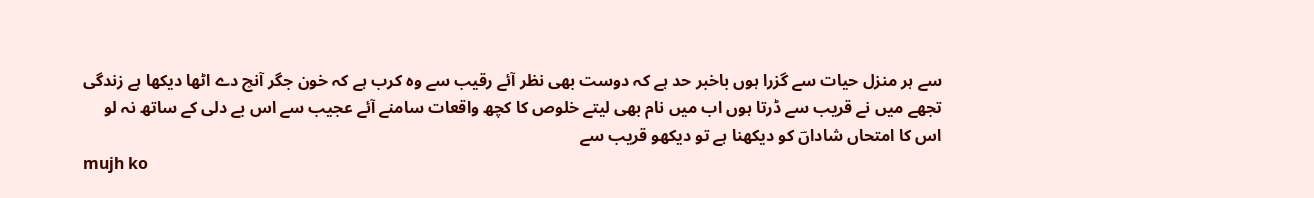سے ہر منزل حیات سے گزرا ہوں باخبر حد ہے کہ دوست بھی نظر آئے رقیب سے وہ کرب ہے کہ خون جگر آنچ دے اٹھا دیکھا ہے زندگی تجھے میں نے قریب سے ڈرتا ہوں اب میں نام بھی لیتے خلوص کا کچھ واقعات سامنے آئے عجیب سے اس بے دلی کے ساتھ نہ لو اس کا امتحاں شاداںؔ کو دیکھنا ہے تو دیکھو قریب سے
mujh ko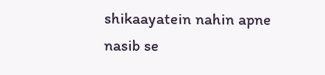shikaayatein nahin apne nasib se